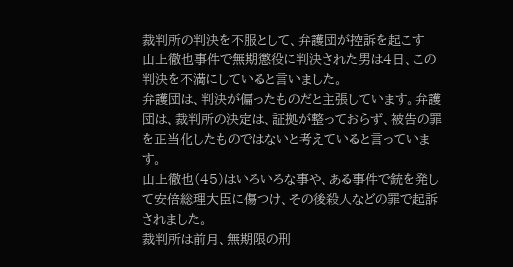裁判所の判決を不服として、弁護団が控訴を起こす
山上徹也事件で無期懲役に判決された男は4日、この判決を不満にしていると言いました。
弁護団は、判決が偏ったものだと主張しています。弁護団は、裁判所の決定は、証拠が整っておらず、被告の罪を正当化したものではないと考えていると言っています。
山上徹也(45)はいろいろな事や、ある事件で銃を発して安倍総理大臣に傷つけ、その後殺人などの罪で起訴されました。
裁判所は前月、無期限の刑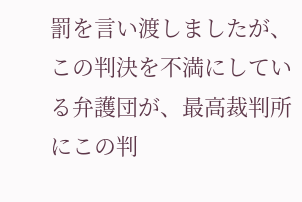罰を言い渡しましたが、この判決を不満にしている弁護団が、最高裁判所にこの判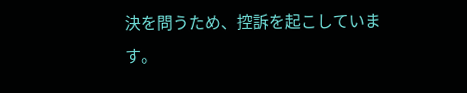決を問うため、控訴を起こしています。